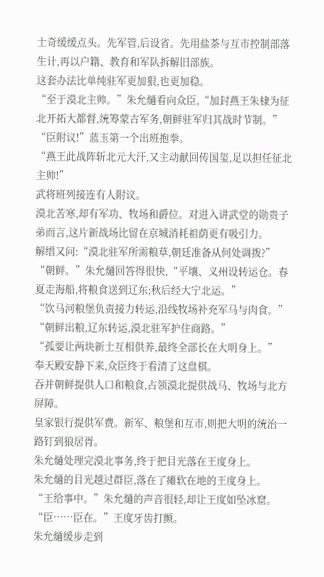士奇缓缓点头。先军管,后设省。先用盐茶与互市控制部落生计,再以户籍、教育和军队拆解旧部族。
这套办法比单纯驻军更加狠,也更加稳。
“至于漠北主帅。”朱允熥看向众臣,“加封燕王朱棣为征北开拓大都督,统筹蒙古军务,朝鲜驻军归其战时节制。”
“臣附议!”蓝玉第一个出班抱拳。
“燕王此战阵斩北元大汗,又主动献回传国玺,足以担任征北主帅!”
武将班列接连有人附议。
漠北苦寒,却有军功、牧场和爵位。对进入讲武堂的勋贵子弟而言,这片新战场比留在京城消耗祖荫更有吸引力。
解缙又问:“漠北驻军所需粮草,朝廷准备从何处调拨?”
“朝鲜。”朱允熥回答得很快,“平壤、义州设转运仓。春夏走海船,将粮食送到辽东;秋后经大宁北运。”
“饮马河粮堡负责接力转运,沿线牧场补充军马与肉食。”
“朝鲜出粮,辽东转运,漠北驻军护住商路。”
“孤要让两块新土互相供养,最终全部长在大明身上。”
奉天殿安静下来,众臣终于看清了这盘棋。
吞并朝鲜提供人口和粮食,占领漠北提供战马、牧场与北方屏障。
皇家银行提供军费。新军、粮堡和互市,则把大明的统治一路钉到狼居胥。
朱允熥处理完漠北事务,终于把目光落在王度身上。
朱允熥的目光越过群臣,落在了瘫软在地的王度身上。
“王给事中。”朱允熥的声音很轻,却让王度如坠冰窟。
“臣……臣在。”王度牙齿打颤。
朱允熥缓步走到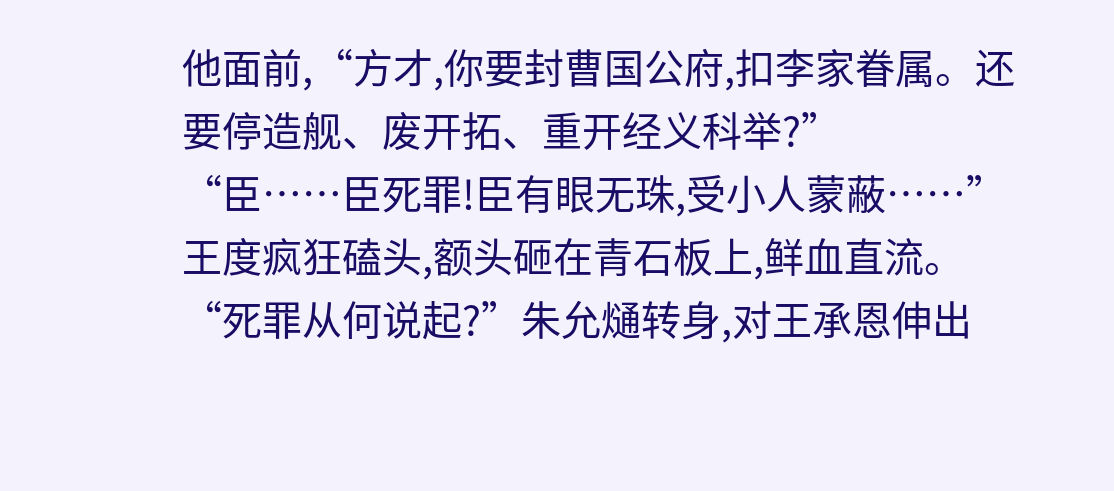他面前,“方才,你要封曹国公府,扣李家眷属。还要停造舰、废开拓、重开经义科举?”
“臣……臣死罪!臣有眼无珠,受小人蒙蔽……”王度疯狂磕头,额头砸在青石板上,鲜血直流。
“死罪从何说起?”朱允熥转身,对王承恩伸出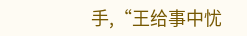手,“王给事中忧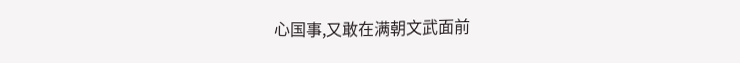心国事,又敢在满朝文武面前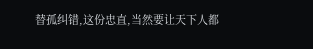替孤纠错,这份忠直,当然要让天下人都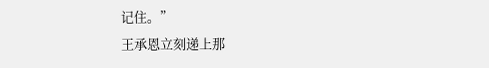记住。”
王承恩立刻递上那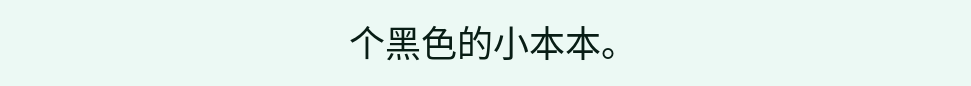个黑色的小本本。